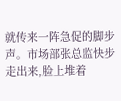就传来一阵急促的脚步声。市场部张总监快步走出来,脸上堆着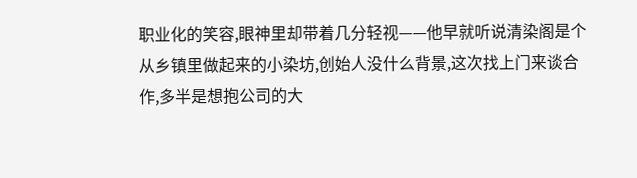职业化的笑容,眼神里却带着几分轻视——他早就听说清染阁是个从乡镇里做起来的小染坊,创始人没什么背景,这次找上门来谈合作,多半是想抱公司的大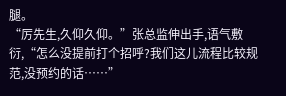腿。
“厉先生,久仰久仰。”张总监伸出手,语气敷衍,“怎么没提前打个招呼?我们这儿流程比较规范,没预约的话……”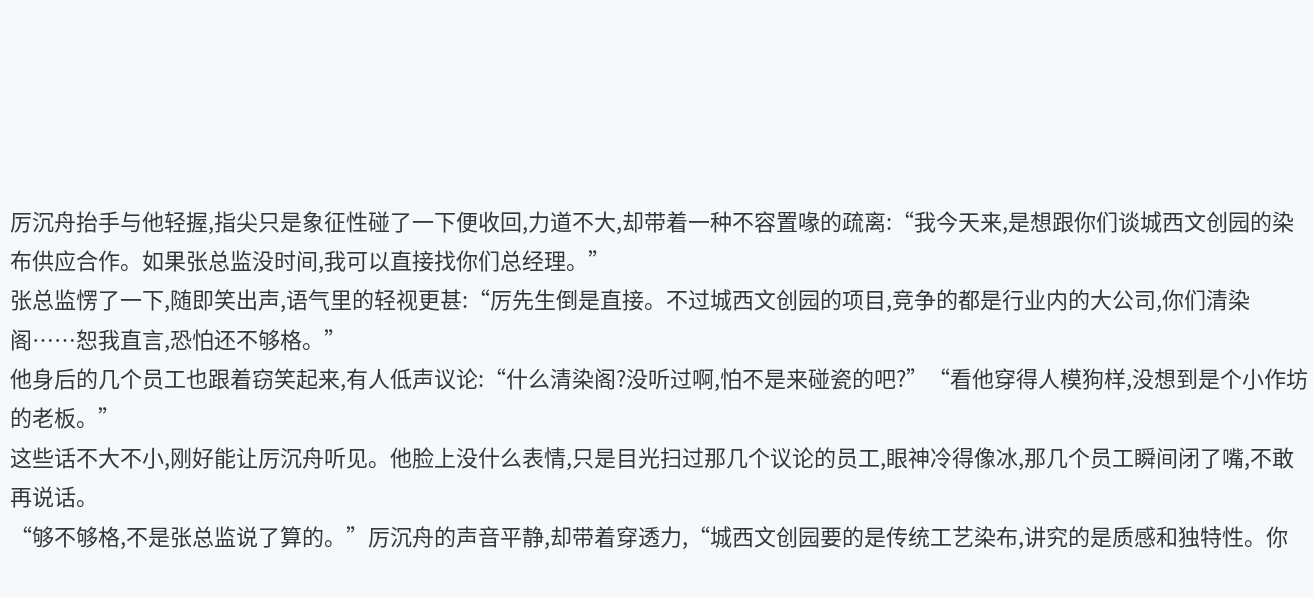厉沉舟抬手与他轻握,指尖只是象征性碰了一下便收回,力道不大,却带着一种不容置喙的疏离:“我今天来,是想跟你们谈城西文创园的染布供应合作。如果张总监没时间,我可以直接找你们总经理。”
张总监愣了一下,随即笑出声,语气里的轻视更甚:“厉先生倒是直接。不过城西文创园的项目,竞争的都是行业内的大公司,你们清染阁……恕我直言,恐怕还不够格。”
他身后的几个员工也跟着窃笑起来,有人低声议论:“什么清染阁?没听过啊,怕不是来碰瓷的吧?”“看他穿得人模狗样,没想到是个小作坊的老板。”
这些话不大不小,刚好能让厉沉舟听见。他脸上没什么表情,只是目光扫过那几个议论的员工,眼神冷得像冰,那几个员工瞬间闭了嘴,不敢再说话。
“够不够格,不是张总监说了算的。”厉沉舟的声音平静,却带着穿透力,“城西文创园要的是传统工艺染布,讲究的是质感和独特性。你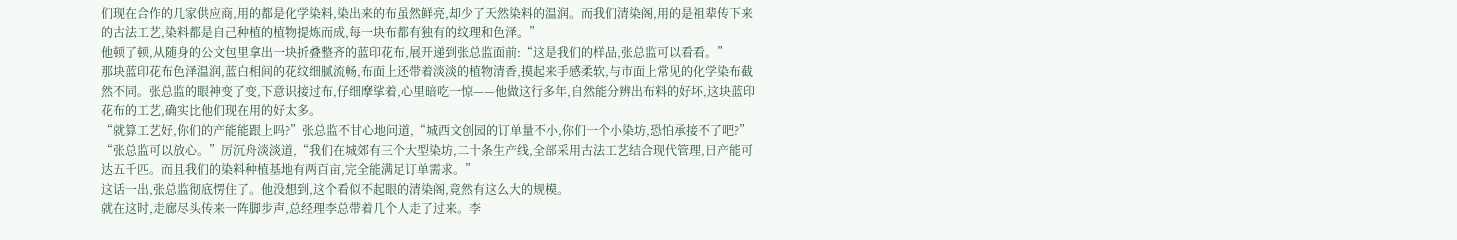们现在合作的几家供应商,用的都是化学染料,染出来的布虽然鲜亮,却少了天然染料的温润。而我们清染阁,用的是祖辈传下来的古法工艺,染料都是自己种植的植物提炼而成,每一块布都有独有的纹理和色泽。”
他顿了顿,从随身的公文包里拿出一块折叠整齐的蓝印花布,展开递到张总监面前:“这是我们的样品,张总监可以看看。”
那块蓝印花布色泽温润,蓝白相间的花纹细腻流畅,布面上还带着淡淡的植物清香,摸起来手感柔软,与市面上常见的化学染布截然不同。张总监的眼神变了变,下意识接过布,仔细摩挲着,心里暗吃一惊——他做这行多年,自然能分辨出布料的好坏,这块蓝印花布的工艺,确实比他们现在用的好太多。
“就算工艺好,你们的产能能跟上吗?”张总监不甘心地问道,“城西文创园的订单量不小,你们一个小染坊,恐怕承接不了吧?”
“张总监可以放心。”厉沉舟淡淡道,“我们在城郊有三个大型染坊,二十条生产线,全部采用古法工艺结合现代管理,日产能可达五千匹。而且我们的染料种植基地有两百亩,完全能满足订单需求。”
这话一出,张总监彻底愣住了。他没想到,这个看似不起眼的清染阁,竟然有这么大的规模。
就在这时,走廊尽头传来一阵脚步声,总经理李总带着几个人走了过来。李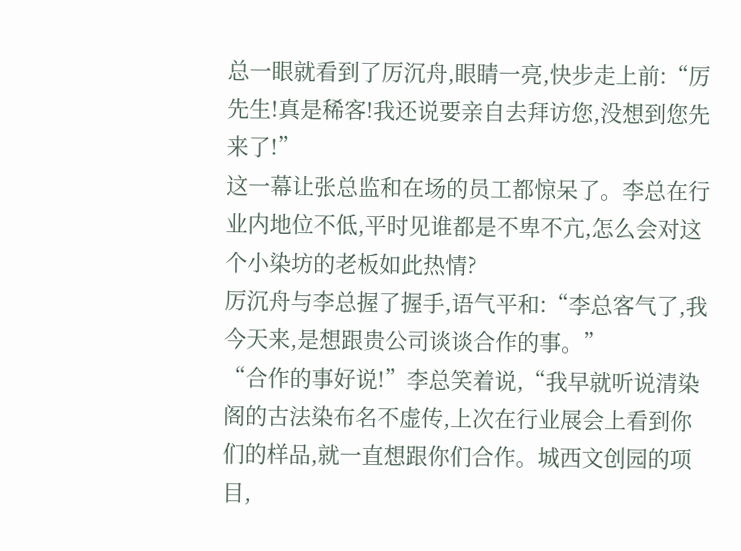总一眼就看到了厉沉舟,眼睛一亮,快步走上前:“厉先生!真是稀客!我还说要亲自去拜访您,没想到您先来了!”
这一幕让张总监和在场的员工都惊呆了。李总在行业内地位不低,平时见谁都是不卑不亢,怎么会对这个小染坊的老板如此热情?
厉沉舟与李总握了握手,语气平和:“李总客气了,我今天来,是想跟贵公司谈谈合作的事。”
“合作的事好说!”李总笑着说,“我早就听说清染阁的古法染布名不虚传,上次在行业展会上看到你们的样品,就一直想跟你们合作。城西文创园的项目,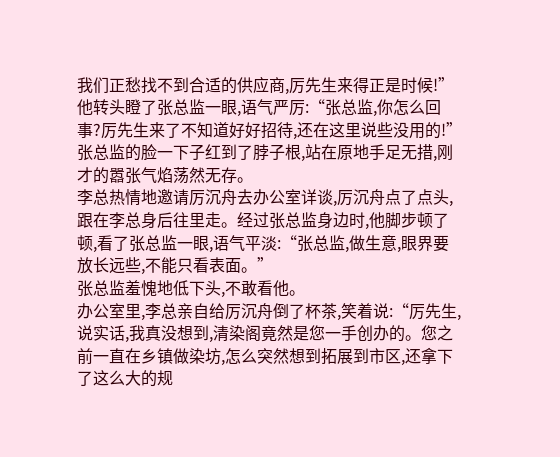我们正愁找不到合适的供应商,厉先生来得正是时候!”
他转头瞪了张总监一眼,语气严厉:“张总监,你怎么回事?厉先生来了不知道好好招待,还在这里说些没用的!”
张总监的脸一下子红到了脖子根,站在原地手足无措,刚才的嚣张气焰荡然无存。
李总热情地邀请厉沉舟去办公室详谈,厉沉舟点了点头,跟在李总身后往里走。经过张总监身边时,他脚步顿了顿,看了张总监一眼,语气平淡:“张总监,做生意,眼界要放长远些,不能只看表面。”
张总监羞愧地低下头,不敢看他。
办公室里,李总亲自给厉沉舟倒了杯茶,笑着说:“厉先生,说实话,我真没想到,清染阁竟然是您一手创办的。您之前一直在乡镇做染坊,怎么突然想到拓展到市区,还拿下了这么大的规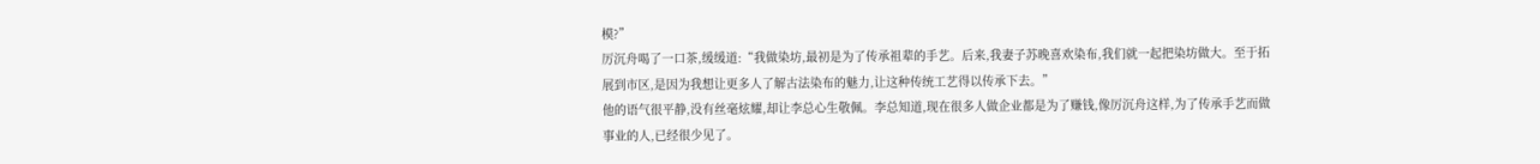模?”
厉沉舟喝了一口茶,缓缓道:“我做染坊,最初是为了传承祖辈的手艺。后来,我妻子苏晚喜欢染布,我们就一起把染坊做大。至于拓展到市区,是因为我想让更多人了解古法染布的魅力,让这种传统工艺得以传承下去。”
他的语气很平静,没有丝毫炫耀,却让李总心生敬佩。李总知道,现在很多人做企业都是为了赚钱,像厉沉舟这样,为了传承手艺而做事业的人,已经很少见了。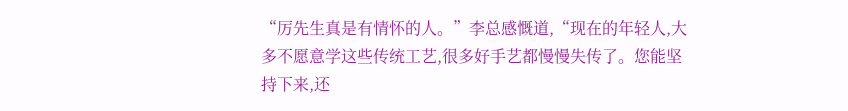“厉先生真是有情怀的人。”李总感慨道,“现在的年轻人,大多不愿意学这些传统工艺,很多好手艺都慢慢失传了。您能坚持下来,还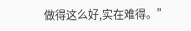做得这么好,实在难得。”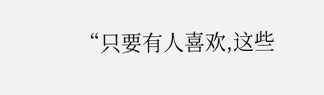“只要有人喜欢,这些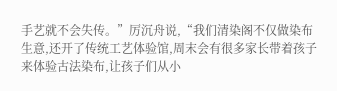手艺就不会失传。”厉沉舟说,“我们清染阁不仅做染布生意,还开了传统工艺体验馆,周末会有很多家长带着孩子来体验古法染布,让孩子们从小